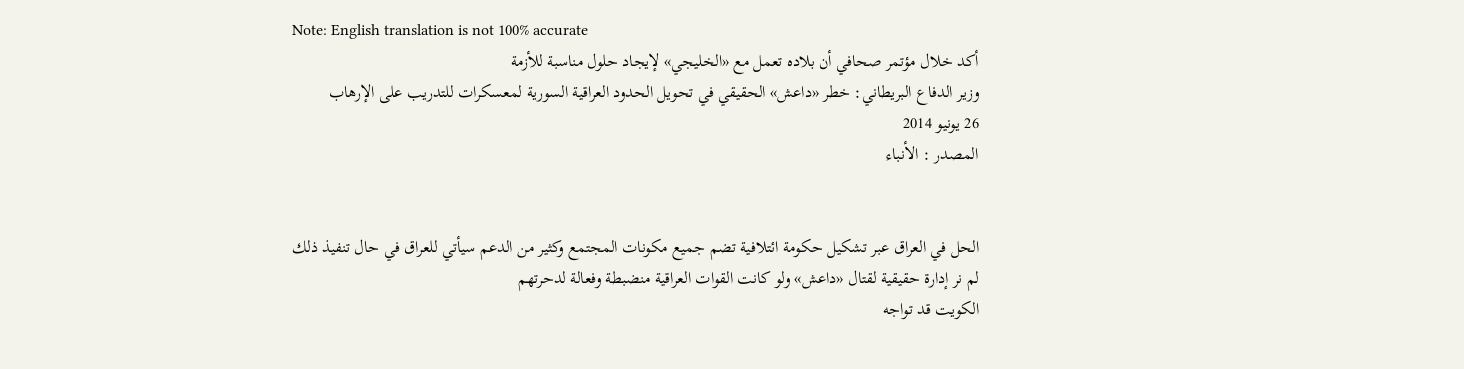Note: English translation is not 100% accurate
أكد خلال مؤتمر صحافي أن بلاده تعمل مع «الخليجي» لإيجاد حلول مناسبة للأزمة
وزير الدفاع البريطاني: خطر «داعش» الحقيقي في تحويل الحدود العراقية السورية لمعسكرات للتدريب على الإرهاب
26 يونيو 2014
المصدر : الأنباء


الحل في العراق عبر تشكيل حكومة ائتلافية تضم جميع مكونات المجتمع وكثير من الدعم سيأتي للعراق في حال تنفيذ ذلك
لم نر إدارة حقيقية لقتال «داعش» ولو كانت القوات العراقية منضبطة وفعالة لدحرتهم
الكويت قد تواجه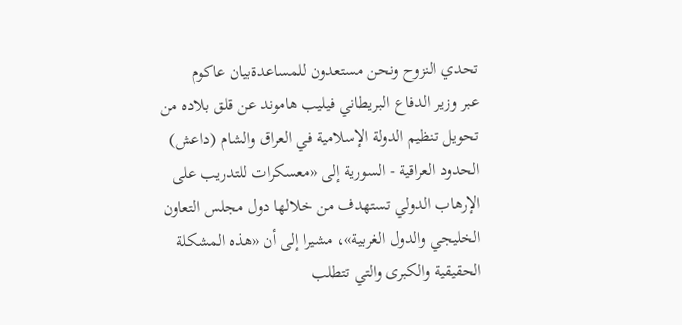تحدي النزوح ونحن مستعدون للمساعدةبيان عاكوم
عبر وزير الدفاع البريطاني فيليب هاموند عن قلق بلاده من تحويل تنظيم الدولة الإسلامية في العراق والشام (داعش) الحدود العراقية - السورية إلى «معسكرات للتدريب على الإرهاب الدولي تستهدف من خلالها دول مجلس التعاون الخليجي والدول الغربية»، مشيرا إلى أن «هذه المشكلة الحقيقية والكبرى والتي تتطلب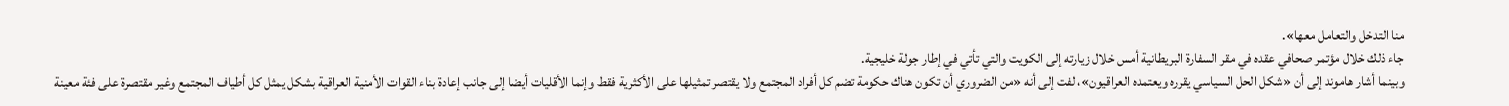منا التدخل والتعامل معها».
جاء ذلك خلال مؤتمر صحافي عقده في مقر السفارة البريطانية أمس خلال زيارته إلى الكويت والتي تأتي في إطار جولة خليجية.
وبينما أشار هاموند إلى أن «شكل الحل السياسي يقرره ويعتمده العراقيون»، لفت إلى أنه «من الضروري أن تكون هناك حكومة تضم كل أفراد المجتمع ولا يقتصر تمثيلها على الأكثرية فقط وإنما الأقليات أيضا إلى جانب إعادة بناء القوات الأمنية العراقية بشكل يمثل كل أطياف المجتمع وغير مقتصرة على فئة معينة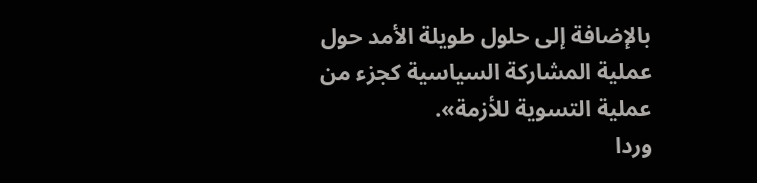بالإضافة إلى حلول طويلة الأمد حول عملية المشاركة السياسية كجزء من عملية التسوية للأزمة».
وردا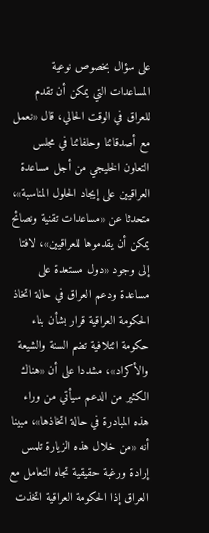على سؤال بخصوص نوعية المساعدات التي يمكن أن تقدم للعراق في الوقت الحالي، قال «نعمل مع أصدقائنا وحلفائنا في مجلس التعاون الخليجي من أجل مساعدة العراقيين على إيجاد الحلول المناسبة»، متحدثا عن «مساعدات تقنية ونصائح يمكن أن يقدموها للعراقيين»، لافتا إلى وجود «دول مستعدة على مساعدة ودعم العراق في حالة اتخاذ الحكومة العراقية قرار بشأن بناء حكومة ائتلافية تضم السنة والشيعة والأكراد»، مشددا على أن «هناك الكثير من الدعم سيأتي من وراء هذه المبادرة في حالة اتخاذها»، مبينا أنه «من خلال هذه الزيارة تلمس إرادة ورغبة حقيقية تجاه التعامل مع العراق إذا الحكومة العراقية اتخذت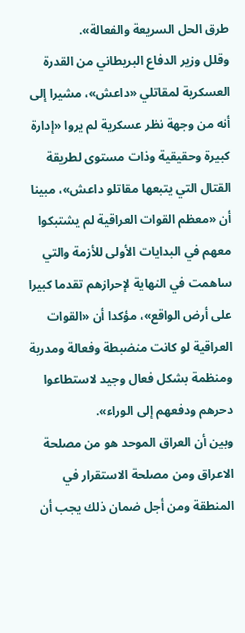طرق الحل السريعة والفعالة».
وقلل وزير الدفاع البريطاني من القدرة العسكرية لمقاتلي «داعش»، مشيرا إلى أنه من وجهة نظر عسكرية لم يروا «إدارة كبيرة وحقيقية وذات مستوى لطريقة القتال التي يتبعها مقاتلو داعش»، مبينا أن «معظم القوات العراقية لم يشتبكوا معهم في البدايات الأولى للأزمة والتي ساهمت في النهاية لإحرازهم تقدما كبيرا على أرض الواقع»، مؤكدا أن «القوات العراقية لو كانت منضبطة وفعالة ومدربة ومنظمة بشكل فعال وجيد لاستطاعوا دحرهم ودفعهم إلى الوراء».
وبين أن العراق الموحد هو من مصلحة الاعراق ومن مصلحة الاستقرار في المنطقة ومن أجل ضمان ذلك يجب أن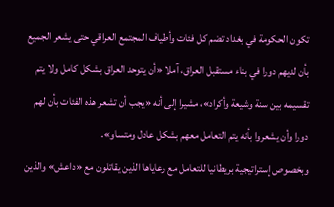تكون الحكومة في بغداد تضم كل فئات وأطياف المجتمع العراقي حتى يشعر الجميع بأن لديهم دورا في بناء مستقبل العراق، آملا «أن يتوحد العراق بشكل كامل ولا يتم تقسيمه بين سنة وشيعة وأكراد»، مشيرا إلى أنه «يجب أن تشعر هذه الفئات بأن لهم دورا وأن يشعروا بأنه يتم التعامل معهم بشكل عادل ومتساو».
وبخصوص إستراتيجية بريطانيا للتعامل مع رعاياها الذين يقاتلون مع «داعش» والذين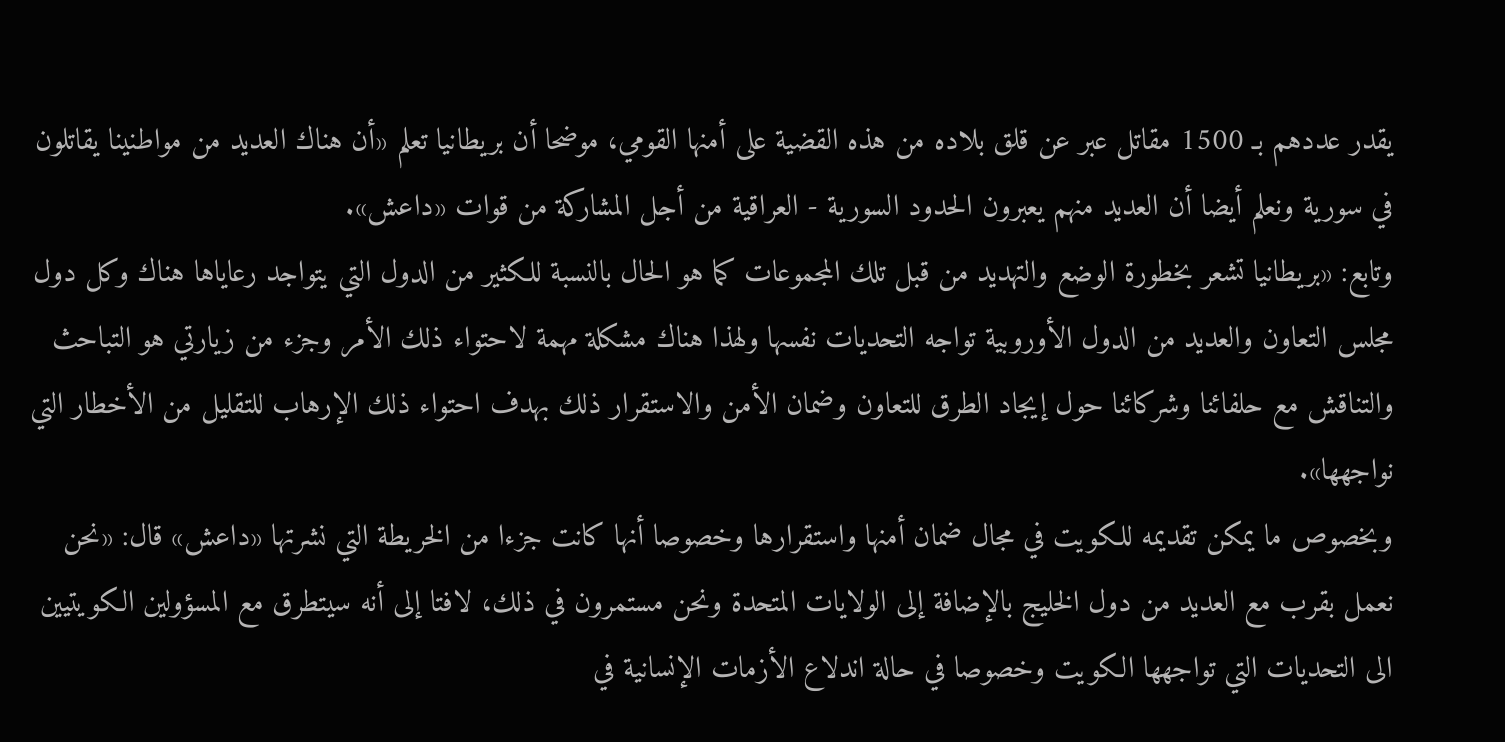يقدر عددهم بـ 1500 مقاتل عبر عن قلق بلاده من هذه القضية على أمنها القومي، موضحا أن بريطانيا تعلم «أن هناك العديد من مواطنينا يقاتلون في سورية ونعلم أيضا أن العديد منهم يعبرون الحدود السورية - العراقية من أجل المشاركة من قوات «داعش».
وتابع: «بريطانيا تشعر بخطورة الوضع والتهديد من قبل تلك المجموعات كما هو الحال بالنسبة للكثير من الدول التي يتواجد رعاياها هناك وكل دول مجلس التعاون والعديد من الدول الأوروبية تواجه التحديات نفسها ولهذا هناك مشكلة مهمة لاحتواء ذلك الأمر وجزء من زيارتي هو التباحث والتناقش مع حلفائنا وشركائنا حول إيجاد الطرق للتعاون وضمان الأمن والاستقرار ذلك بهدف احتواء ذلك الإرهاب للتقليل من الأخطار التي نواجهها».
وبخصوص ما يمكن تقديمه للكويت في مجال ضمان أمنها واستقرارها وخصوصا أنها كانت جزءا من الخريطة التي نشرتها «داعش» قال: «نحن نعمل بقرب مع العديد من دول الخليج بالإضافة إلى الولايات المتحدة ونحن مستمرون في ذلك، لافتا إلى أنه سيتطرق مع المسؤولين الكويتيين الى التحديات التي تواجهها الكويت وخصوصا في حالة اندلاع الأزمات الإنسانية في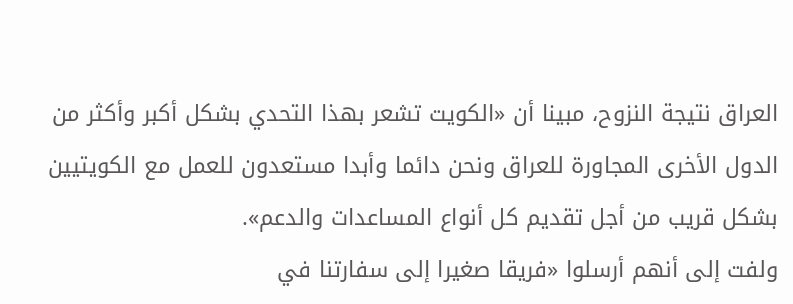العراق نتيجة النزوح، مبينا أن «الكويت تشعر بهذا التحدي بشكل أكبر وأكثر من الدول الأخرى المجاورة للعراق ونحن دائما وأبدا مستعدون للعمل مع الكويتيين بشكل قريب من أجل تقديم كل أنواع المساعدات والدعم».
ولفت إلى أنهم أرسلوا «فريقا صغيرا إلى سفارتنا في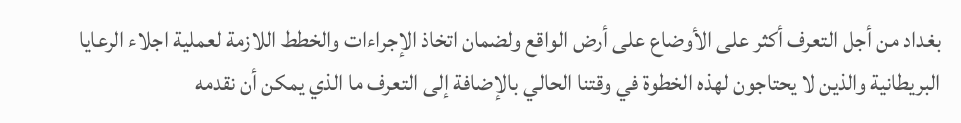بغداد من أجل التعرف أكثر على الأوضاع على أرض الواقع ولضمان اتخاذ الإجراءات والخطط اللازمة لعملية اجلاء الرعايا البريطانية والذين لا يحتاجون لهذه الخطوة في وقتنا الحالي بالإضافة إلى التعرف ما الذي يمكن أن نقدمه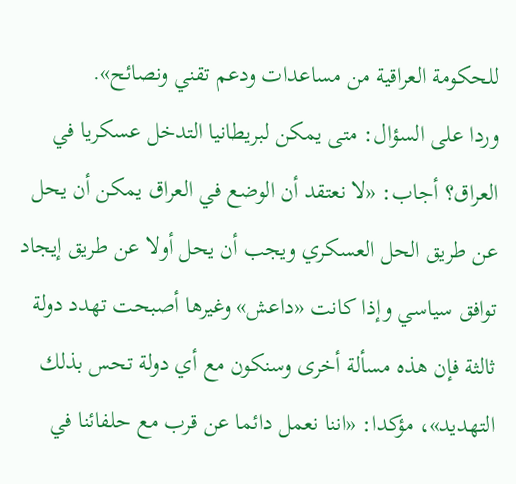للحكومة العراقية من مساعدات ودعم تقني ونصائح».
وردا على السؤال: متى يمكن لبريطانيا التدخل عسكريا في العراق؟ أجاب: «لا نعتقد أن الوضع في العراق يمكن أن يحل عن طريق الحل العسكري ويجب أن يحل أولا عن طريق إيجاد توافق سياسي وإذا كانت «داعش» وغيرها أصبحت تهدد دولة ثالثة فإن هذه مسألة أخرى وسنكون مع أي دولة تحس بذلك التهديد»، مؤكدا: «اننا نعمل دائما عن قرب مع حلفائنا في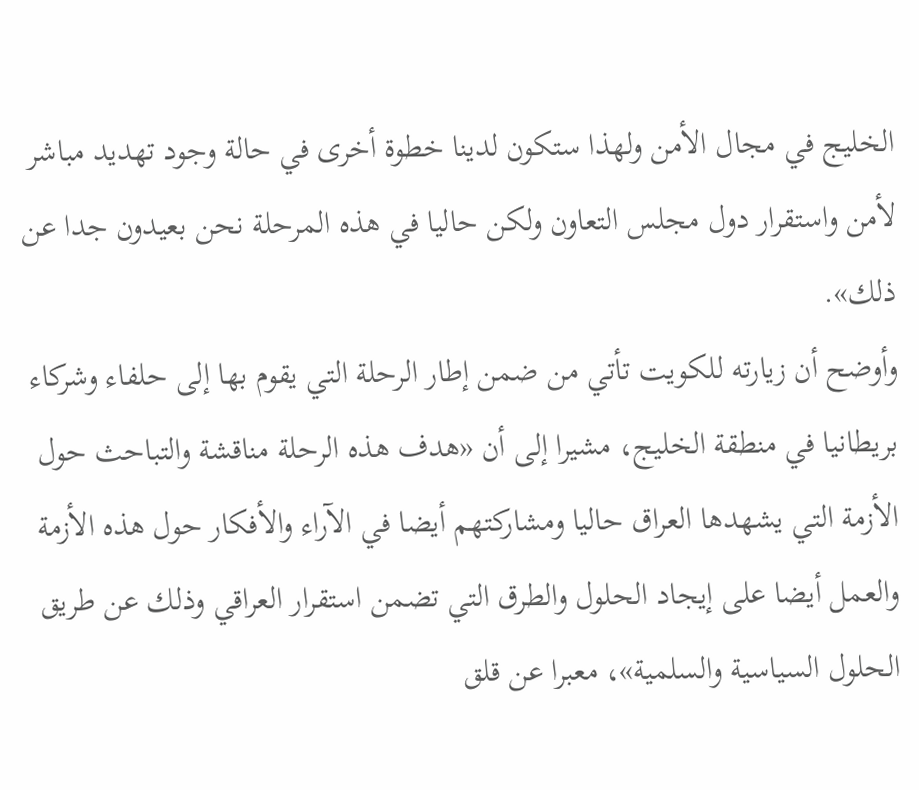الخليج في مجال الأمن ولهذا ستكون لدينا خطوة أخرى في حالة وجود تهديد مباشر لأمن واستقرار دول مجلس التعاون ولكن حاليا في هذه المرحلة نحن بعيدون جدا عن ذلك».
وأوضح أن زيارته للكويت تأتي من ضمن إطار الرحلة التي يقوم بها إلى حلفاء وشركاء بريطانيا في منطقة الخليج، مشيرا إلى أن «هدف هذه الرحلة مناقشة والتباحث حول الأزمة التي يشهدها العراق حاليا ومشاركتهم أيضا في الآراء والأفكار حول هذه الأزمة والعمل أيضا على إيجاد الحلول والطرق التي تضمن استقرار العراقي وذلك عن طريق الحلول السياسية والسلمية»، معبرا عن قلق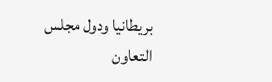بريطانيا ودول مجلس التعاون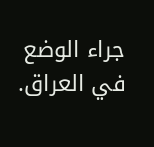جراء الوضع في العراق.